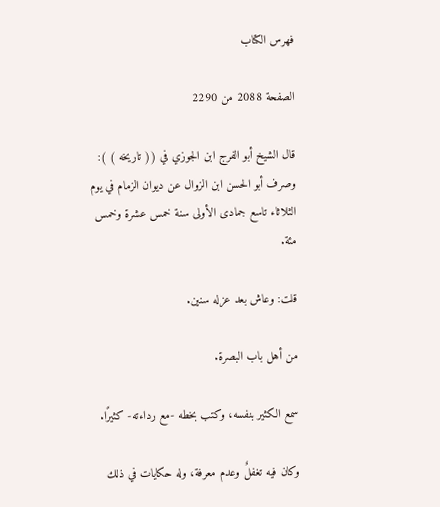فهرس الكتاب

الصفحة 2088 من 2290

قال الشيخ أبو الفرج ابن الجوزي في (( تاريخه ) ): وصرف أبو الحسن ابن الزوال عن ديوان الزمام في يوم الثلاثاء تاسع جمادى الأولى سنة خمس عشرة وخمس مئة.

قلت: وعاش بعد عزله سنين.

من أهل باب البصرة.

سمع الكثير بنفسه، وكتب بخطه -مع رداءته- كثيرًا.

وكان فيه تغفلٌ وعدم معرفة، وله حكايات في ذلك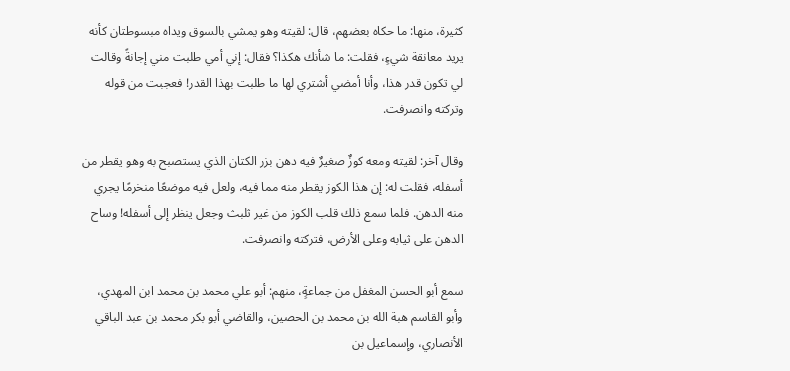كثيرة، منها: ما حكاه بعضهم، قال: لقيته وهو يمشي بالسوق ويداه مبسوطتان كأنه يريد معانقة شيءٍ، فقلت: ما شأنك هكذا؟ فقال: إني أمي طلبت مني إجانةً وقالت لي تكون قدر هذا، وأنا أمضي أشتري لها ما طلبت بهذا القدر! فعجبت من قوله وتركته وانصرفت.

وقال آخر: لقيته ومعه كوزٌ صغيرٌ فيه دهن بزر الكتان الذي يستصبح به وهو يقطر من أسفله، فقلت له: إن هذا الكوز يقطر منه مما فيه، ولعل فيه موضعًا منخرمًا يجري منه الدهن. فلما سمع ذلك قلب الكوز من غير ثلبث وجعل ينظر إلى أسفله! وساح الدهن على ثيابه وعلى الأرض، فتركته وانصرفت.

سمع أبو الحسن المغفل من جماعةٍ، منهم: أبو علي محمد بن محمد ابن المهدي، وأبو القاسم هبة الله بن محمد بن الحصين، والقاضي أبو بكر محمد بن عبد الباقي الأنصاري، وإسماعيل بن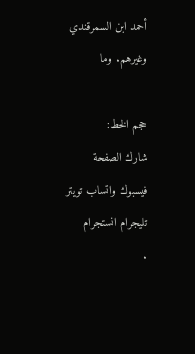أحمد ابن السمرقندي وغيرهم. وما

حجم الخط:
شارك الصفحة
فيسبوك واتساب تويتر تليجرام انستجرام
.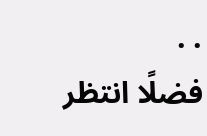. .
فضلًا انتظر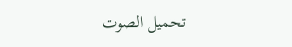تحميل الصوت